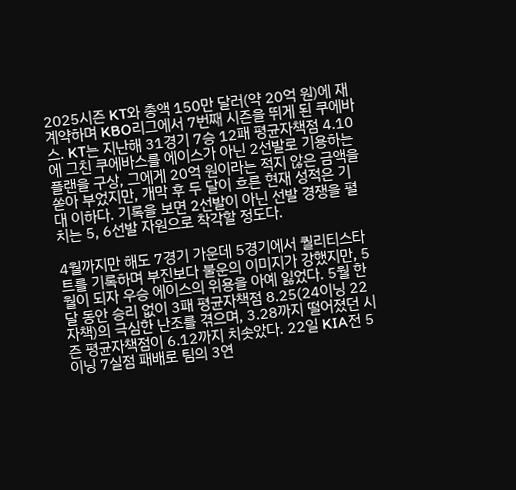2025시즌 KT와 총액 150만 달러(약 20억 원)에 재계약하며 KBO리그에서 7번째 시즌을 뛰게 된 쿠에바스. KT는 지난해 31경기 7승 12패 평균자책점 4.10에 그친 쿠에바스를 에이스가 아닌 2선발로 기용하는 플랜을 구상, 그에게 20억 원이라는 적지 않은 금액을 쏟아 부었지만, 개막 후 두 달이 흐른 현재 성적은 기대 이하다. 기록을 보면 2선발이 아닌 선발 경쟁을 펼치는 5, 6선발 자원으로 착각할 정도다.

4월까지만 해도 7경기 가운데 5경기에서 퀄리티스타트를 기록하며 부진보다 불운의 이미지가 강했지만, 5월이 되자 우승 에이스의 위용을 아예 잃었다. 5월 한 달 동안 승리 없이 3패 평균자책점 8.25(24이닝 22자책)의 극심한 난조를 겪으며, 3.28까지 떨어졌던 시즌 평균자책점이 6.12까지 치솟았다. 22일 KIA전 5이닝 7실점 패배로 팀의 3연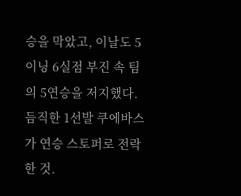승을 막았고, 이날도 5이닝 6실점 부진 속 팀의 5연승을 저지했다. 듬직한 1선발 쿠에바스가 연승 스토퍼로 전락한 것.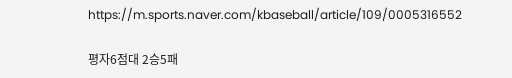https://m.sports.naver.com/kbaseball/article/109/0005316552

평자6점대 2승5패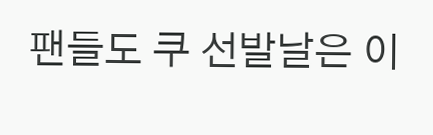팬들도 쿠 선발날은 이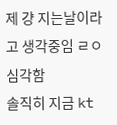제 걍 지는날이라고 생각중임 ㄹㅇ 심각함
솔직히 지금 kt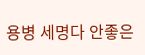용병 세명다 안좋은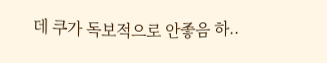데 쿠가 독보적으로 안좋음 하..